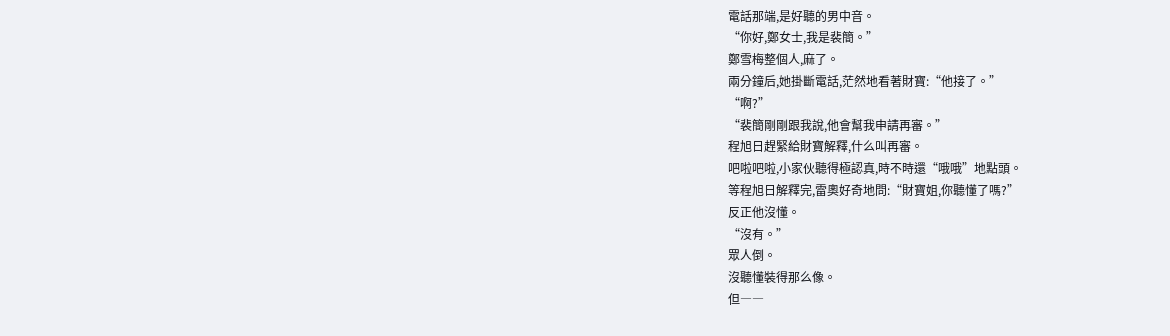電話那端,是好聽的男中音。
“你好,鄭女士,我是裴簡。”
鄭雪梅整個人,麻了。
兩分鐘后,她掛斷電話,茫然地看著財寶:“他接了。”
“啊?”
“裴簡剛剛跟我說,他會幫我申請再審。”
程旭日趕緊給財寶解釋,什么叫再審。
吧啦吧啦,小家伙聽得極認真,時不時還“哦哦”地點頭。
等程旭日解釋完,雷奧好奇地問:“財寶姐,你聽懂了嗎?”
反正他沒懂。
“沒有。”
眾人倒。
沒聽懂裝得那么像。
但――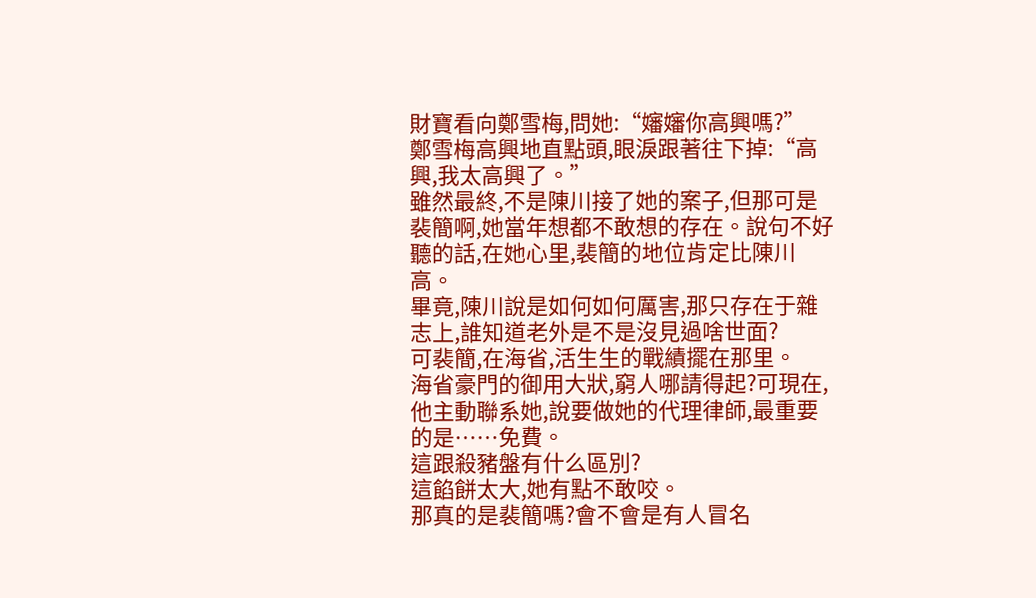財寶看向鄭雪梅,問她:“嬸嬸你高興嗎?”
鄭雪梅高興地直點頭,眼淚跟著往下掉:“高興,我太高興了。”
雖然最終,不是陳川接了她的案子,但那可是裴簡啊,她當年想都不敢想的存在。說句不好聽的話,在她心里,裴簡的地位肯定比陳川高。
畢竟,陳川說是如何如何厲害,那只存在于雜志上,誰知道老外是不是沒見過啥世面?
可裴簡,在海省,活生生的戰績擺在那里。
海省豪門的御用大狀,窮人哪請得起?可現在,他主動聯系她,說要做她的代理律師,最重要的是……免費。
這跟殺豬盤有什么區別?
這餡餅太大,她有點不敢咬。
那真的是裴簡嗎?會不會是有人冒名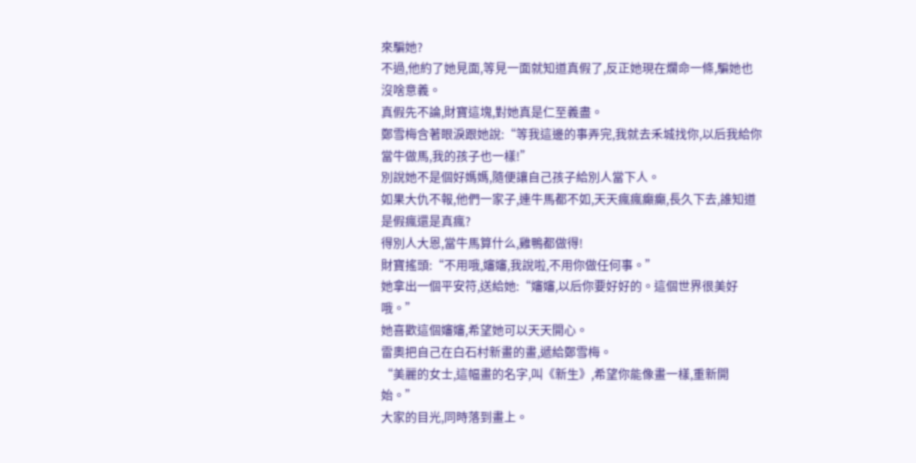來騙她?
不過,他約了她見面,等見一面就知道真假了,反正她現在爛命一條,騙她也沒啥意義。
真假先不論,財寶這塊,對她真是仁至義盡。
鄭雪梅含著眼淚跟她說:“等我這邊的事弄完,我就去禾城找你,以后我給你當牛做馬,我的孩子也一樣!”
別說她不是個好媽媽,隨便讓自己孩子給別人當下人。
如果大仇不報,他們一家子,連牛馬都不如,天天瘋瘋癲癲,長久下去,誰知道是假瘋還是真瘋?
得別人大恩,當牛馬算什么,雞鴨都做得!
財寶搖頭:“不用哦,嬸嬸,我說啦,不用你做任何事。”
她拿出一個平安符,送給她:“嬸嬸,以后你要好好的。這個世界很美好哦。”
她喜歡這個嬸嬸,希望她可以天天開心。
雷奧把自己在白石村新畫的畫,遞給鄭雪梅。
“美麗的女士,這幅畫的名字,叫《新生》,希望你能像畫一樣,重新開始。”
大家的目光,同時落到畫上。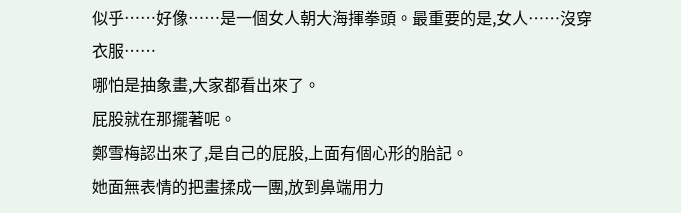似乎……好像……是一個女人朝大海揮拳頭。最重要的是,女人……沒穿衣服……
哪怕是抽象畫,大家都看出來了。
屁股就在那擺著呢。
鄭雪梅認出來了,是自己的屁股,上面有個心形的胎記。
她面無表情的把畫揉成一團,放到鼻端用力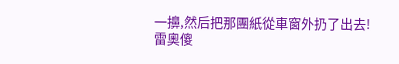一擤,然后把那團紙從車窗外扔了出去!
雷奧傻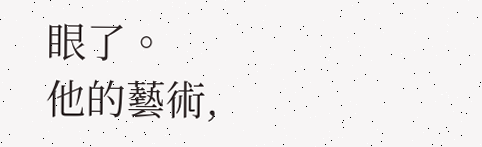眼了。
他的藝術,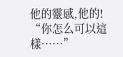他的靈感,他的!
“你怎么可以這樣……”